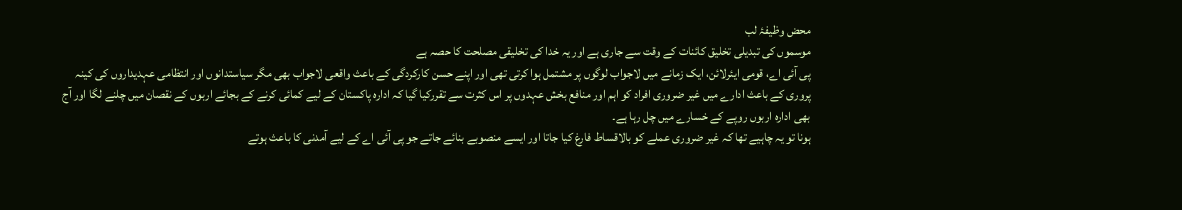محض وظیفۂ لب
موسموں کی تبدیلی تخلیق کائنات کے وقت سے جاری ہے اور یہ خدا کی تخلیقی مصلحت کا حصہ ہے
پی آئی اے، قومی ایئرلائن، ایک زمانے میں لاجواب لوگوں پر مشتمل ہوا کرتی تھی اور اپنے حسن کارکردگی کے باعث واقعی لاجواب بھی مگر سیاستدانوں اور انتظامی عہدیداروں کی کینہ پروری کے باعث ادارے میں غیر ضروری افراد کو اہم اور منافع بخش عہدوں پر اس کثرت سے تقررکیا گیا کہ ادارہ پاکستان کے لیے کمائی کرنے کے بجائے اربوں کے نقصان میں چلنے لگا اور آج بھی ادارہ اربوں روپے کے خسارے میں چل رہا ہے۔
ہونا تو یہ چاہیے تھا کہ غیر ضروری عملے کو بالاقساط فارغ کیا جاتا اور ایسے منصوبے بنائے جاتے جو پی آئی اے کے لیے آمدنی کا باعث ہوتے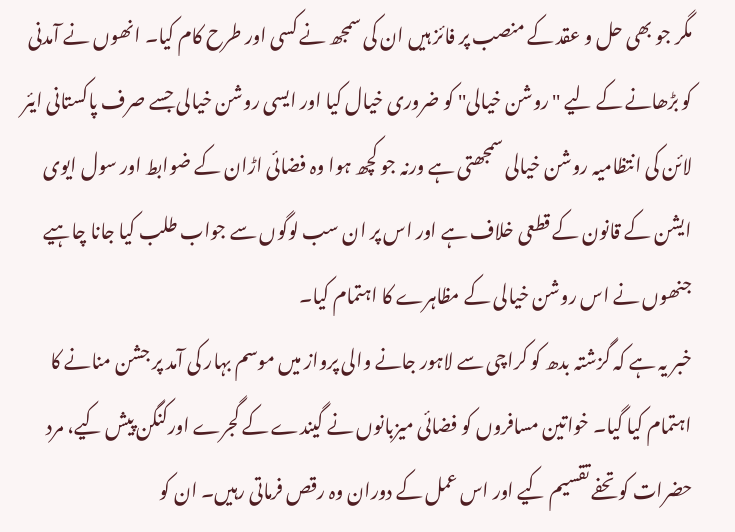مگر جو بھی حل و عقد کے منصب پر فائز ہیں ان کی سمجھ نے کسی اور طرح کام کیا۔ انھوں نے آمدنی کو بڑھانے کے لیے ''روشن خیالی'' کو ضروری خیال کیا اور ایسی روشن خیالی جسے صرف پاکستانی ایئر لائن کی انتظامیہ روشن خیالی سمجھتی ہے ورنہ جو کچھ ہوا وہ فضائی اڑان کے ضوابط اور سول ایوی ایشن کے قانون کے قطعی خلاف ہے اور اس پر ان سب لوگوں سے جواب طلب کیا جانا چاہیے جنھوں نے اس روشن خیالی کے مظاہرے کا اہتمام کیا۔
خبر یہ ہے کہ گزشتہ بدھ کو کراچی سے لاہور جانے والی پرواز میں موسم بہار کی آمد پر جشن منانے کا اہتمام کیا گیا۔ خواتین مسافروں کو فضائی میزبانوں نے گیندے کے گجرے اورکنگن پیش کیے، مرد حضرات کو تحفے تقسیم کیے اور اس عمل کے دوران وہ رقص فرماتی رہیں۔ ان کو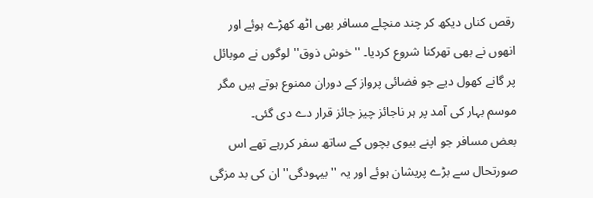رقص کناں دیکھ کر چند منچلے مسافر بھی اٹھ کھڑے ہوئے اور انھوں نے بھی تھرکنا شروع کردیا۔ ''خوش ذوق'' لوگوں نے موبائل پر گانے کھول دیے جو فضائی پرواز کے دوران ممنوع ہوتے ہیں مگر موسم بہار کی آمد پر ہر ناجائز چیز جائز قرار دے دی گئی۔
بعض مسافر جو اپنے بیوی بچوں کے ساتھ سفر کررہے تھے اس صورتحال سے بڑے پریشان ہوئے اور یہ ''بیہودگی'' ان کی بد مزگی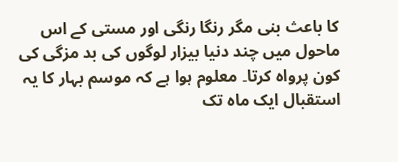کا باعث بنی مگر رنگا رنگی اور مستی کے اس ماحول میں چند دنیا بیزار لوگوں کی بد مزگی کی کون پرواہ کرتا۔ معلوم ہوا ہے کہ موسم بہار کا یہ استقبال ایک ماہ تک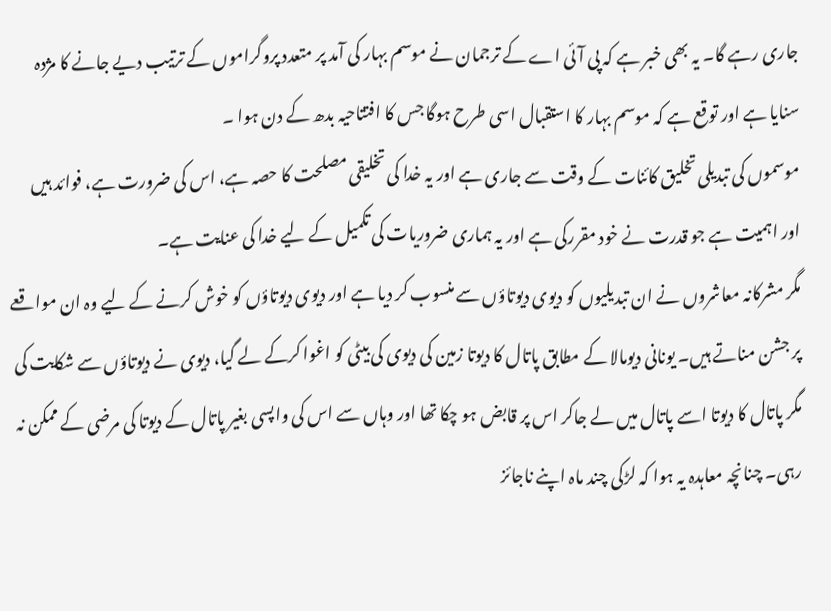جاری رہے گا۔ یہ بھی خبر ہے کہ پی آئی اے کے ترجمان نے موسم بہار کی آمد پر متعدد پروگراموں کے ترتیب دیے جانے کا مژدہ سنایا ہے اور توقع ہے کہ موسم بہار کا استقبال اسی طرح ہوگا جس کا افتتاحیہ بدھ کے دن ہوا ۔
موسموں کی تبدیلی تخلیق کائنات کے وقت سے جاری ہے اور یہ خدا کی تخلیقی مصلحت کا حصہ ہے، اس کی ضرورت ہے، فوائد ہیں اور اہمیت ہے جو قدرت نے خود مقررکی ہے اور یہ ہماری ضروریات کی تکمیل کے لیے خدا کی عنایت ہے۔
مگر مشرکانہ معاشروں نے ان تبدیلیوں کو دیوی دیوتاؤں سے منسوب کر دیا ہے اور دیوی دیوتاؤں کو خوش کرنے کے لیے وہ ان مواقعے پر جشن مناتے ہیں۔ یونانی دیومالا کے مطابق پاتال کا دیوتا زمین کی دیوی کی بیٹی کو اغوا کرکے لے گیا، دیوی نے دیوتاؤں سے شکایت کی مگر پاتال کا دیوتا اسے پاتال میں لے جاکر اس پر قابض ہو چکا تھا اور وہاں سے اس کی واپسی بغیر پاتال کے دیوتا کی مرضی کے ممکن نہ رہی۔ چنانچہ معاہدہ یہ ہوا کہ لڑکی چند ماہ اپنے ناجائز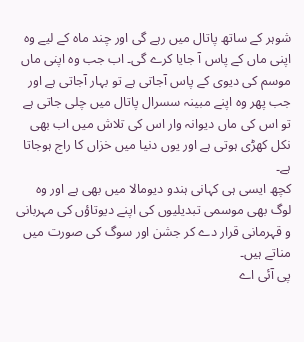شوہر کے ساتھ پاتال میں رہے گی اور چند ماہ کے لیے وہ اپنی ماں کے پاس آ جایا کرے گی۔ اب جب وہ اپنی ماں موسم کی دیوی کے پاس آجاتی ہے تو بہار آجاتی ہے اور جب پھر وہ اپنے مبینہ سسرال پاتال میں چلی جاتی ہے تو اس کی ماں دیوانہ وار اس کی تلاش میں اب بھی نکل کھڑی ہوتی ہے اور یوں دنیا میں خزاں کا راج ہوجاتا ہے۔
کچھ ایسی ہی کہانی ہندو دیومالا میں بھی ہے اور وہ لوگ بھی موسمی تبدیلیوں کی اپنے دیوتاؤں کی مہربانی و قہرمانی قرار دے کر جشن اور سوگ کی صورت میں مناتے ہیں۔
پی آئی اے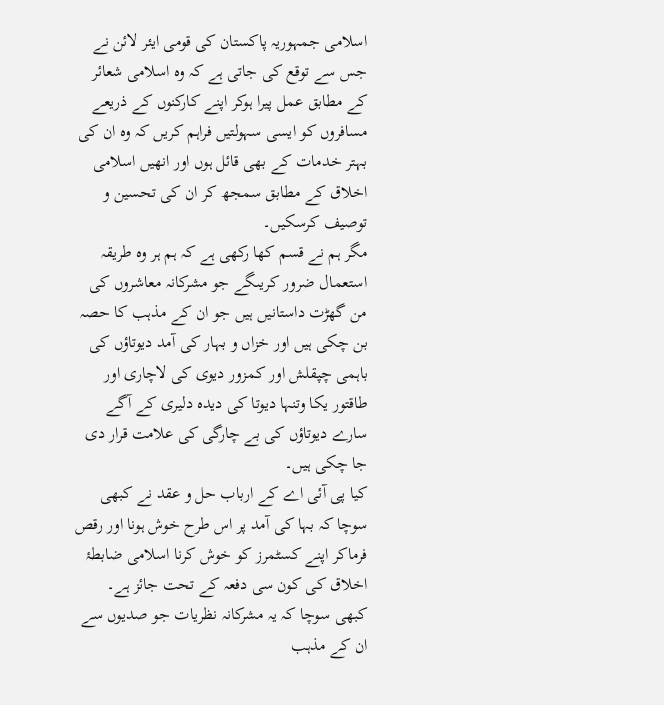اسلامی جمہوریہ پاکستان کی قومی ایئر لائن نے جس سے توقع کی جاتی ہے کہ وہ اسلامی شعائر کے مطابق عمل پیرا ہوکر اپنے کارکنوں کے ذریعے مسافروں کو ایسی سہولتیں فراہم کریں کہ وہ ان کی بہتر خدمات کے بھی قائل ہوں اور انھیں اسلامی اخلاق کے مطابق سمجھ کر ان کی تحسین و توصیف کرسکیں۔
مگر ہم نے قسم کھا رکھی ہے کہ ہم ہر وہ طریقہ استعمال ضرور کریںگے جو مشرکانہ معاشروں کی من گھڑت داستانیں ہیں جو ان کے مذہب کا حصہ بن چکی ہیں اور خزاں و بہار کی آمد دیوتاؤں کی باہمی چپقلش اور کمزور دیوی کی لاچاری اور طاقتور یکا وتنہا دیوتا کی دیدہ دلیری کے آگے سارے دیوتاؤں کی بے چارگی کی علامت قرار دی جا چکی ہیں۔
کیا پی آئی اے کے ارباب حل و عقد نے کبھی سوچا کہ بہا کی آمد پر اس طرح خوش ہونا اور رقص فرماکر اپنے کسٹمرز کو خوش کرنا اسلامی ضابطۂ اخلاق کی کون سی دفعہ کے تحت جائز ہے۔
کبھی سوچا کہ یہ مشرکانہ نظریات جو صدیوں سے ان کے مذہب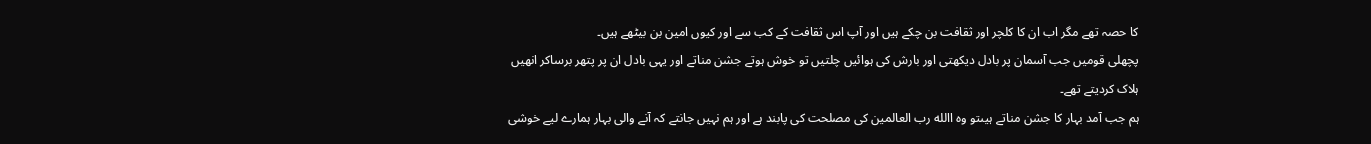کا حصہ تھے مگر اب ان کا کلچر اور ثقافت بن چکے ہیں اور آپ اس ثقافت کے کب سے اور کیوں امین بن بیٹھے ہیں۔
پچھلی قومیں جب آسمان پر بادل دیکھتی اور بارش کی ہوائیں چلتیں تو خوش ہوتے جشن مناتے اور یہی بادل ان پر پتھر برساکر انھیں ہلاک کردیتے تھے۔
ہم جب آمد بہار کا جشن مناتے ہیںتو وہ االله رب العالمین کی مصلحت کی پابند ہے اور ہم نہیں جانتے کہ آنے والی بہار ہمارے لیے خوشی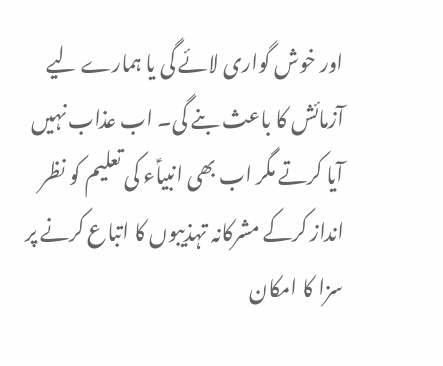اور خوش گواری لائے گی یا ہمارے لیے آزمائش کا باعث بنے گی۔ اب عذاب نہیں آیا کرتے مگر اب بھی انبیاؑء کی تعلیم کو نظر انداز کرکے مشرکانہ تہذیبوں کا اتباع کرنے پر سزا کا امکان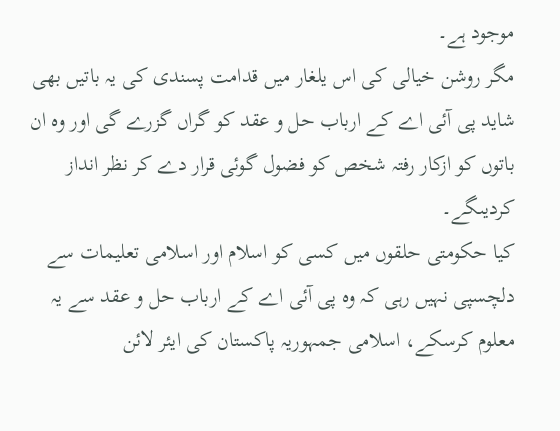موجود ہے۔
مگر روشن خیالی کی اس یلغار میں قدامت پسندی کی یہ باتیں بھی شاید پی آئی اے کے ارباب حل و عقد کو گراں گزرے گی اور وہ ان باتوں کو ازکار رفتہ شخص کو فضول گوئی قرار دے کر نظر انداز کردیںگے۔
کیا حکومتی حلقوں میں کسی کو اسلام اور اسلامی تعلیمات سے دلچسپی نہیں رہی کہ وہ پی آئی اے کے ارباب حل و عقد سے یہ معلوم کرسکے، اسلامی جمہوریہ پاکستان کی ایئر لائن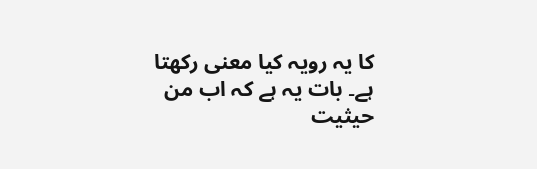کا یہ رویہ کیا معنی رکھتا ہے۔ بات یہ ہے کہ اب من حیثیت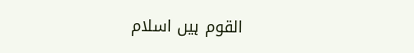القوم ہیں اسلام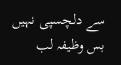سے دلچسپی نہیں بس وظیفہ لب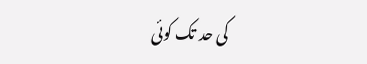کی حد تک کوئی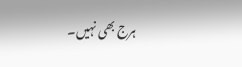ہرج بھی نہیں۔